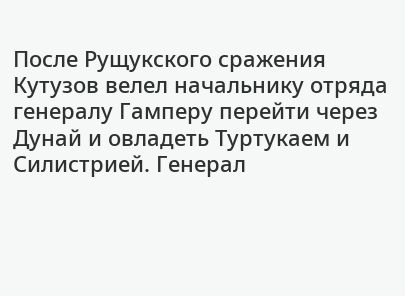После Рущукского сражения Кутузов велел начальнику отряда генералу Гамперу перейти через Дунай и овладеть Туртукаем и Силистрией. Генерал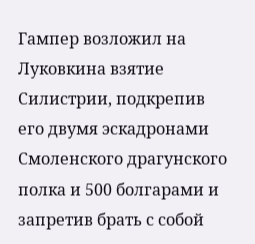Гампер возложил на Луковкина взятие Силистрии, подкрепив его двумя эскадронами Смоленского драгунского полка и 500 болгарами и запретив брать с собой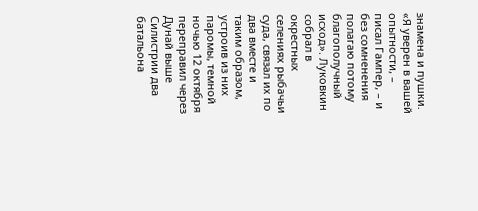знамена и пушки. «Я уверен в вашей опытности, – писал Гампер, – и без сомненения полагаю потому благополучный исход». Луковкин собрал в окрестных селениях рыбачьи суда, связал их по два вместе и таким образом, устроив из них паромы, темной ночью 12 октября переправил через Дунай выше Силистрии два батальона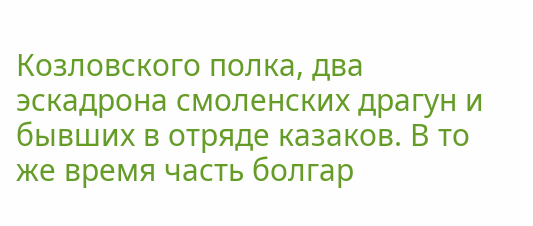Козловского полка, два эскадрона смоленских драгун и бывших в отряде казаков. В то же время часть болгар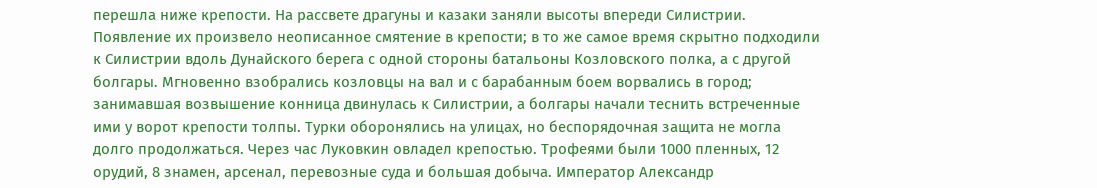перешла ниже крепости. На рассвете драгуны и казаки заняли высоты впереди Силистрии. Появление их произвело неописанное смятение в крепости; в то же самое время скрытно подходили к Силистрии вдоль Дунайского берега с одной стороны батальоны Козловского полка, а с другой болгары. Мгновенно взобрались козловцы на вал и с барабанным боем ворвались в город; занимавшая возвышение конница двинулась к Силистрии, а болгары начали теснить встреченные ими у ворот крепости толпы. Турки оборонялись на улицах, но беспорядочная защита не могла долго продолжаться. Через час Луковкин овладел крепостью. Трофеями были 1000 пленных, 12 орудий, 8 знамен, арсенал, перевозные суда и большая добыча. Император Александр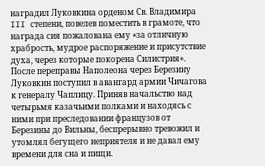наградил Луковкина орденом Св. Владимира III степени, повелев поместить в грамоте, что награда сия пожалована ему «за отличную храбрость, мудрое распоряжение и присутствие духа, через которые покорена Силистрия».
После переправы Наполеона через Березину Луковкин поступил в авангард армии Чичагова к генералу Чаплицу. Приняв начальство над четырьмя казачьими полками и находясь с ними при преследовании французов от Березины до Вильны, беспрерывно тревожил и утомлял бегущего неприятеля и не давал ему времени для сна и пищи.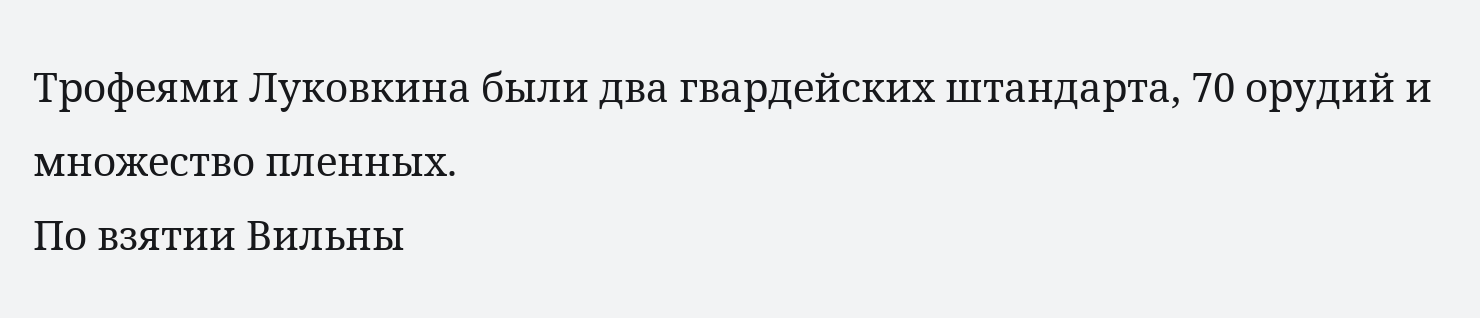Трофеями Луковкина были два гвардейских штандарта, 70 орудий и множество пленных.
По взятии Вильны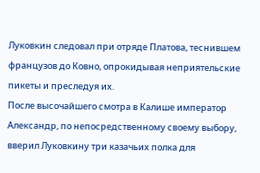Луковкин следовал при отряде Платова, теснившем французов до Ковно, опрокидывая неприятельские пикеты и преследуя их.
После высочайшего смотра в Калише император Александр, по непосредственному своему выбору, вверил Луковкину три казачьих полка для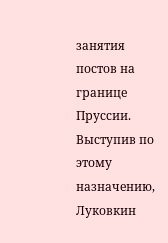занятия постов на границе Пруссии. Выступив по этому назначению, Луковкин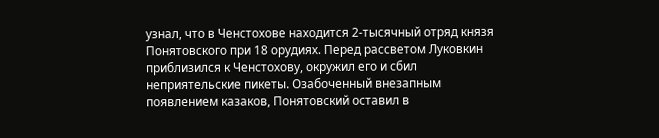узнал, что в Ченстохове находится 2-тысячный отряд князя Понятовского при 18 орудиях. Перед рассветом Луковкин приблизился к Ченстохову, окружил его и сбил неприятельские пикеты. Озабоченный внезапным появлением казаков, Понятовский оставил в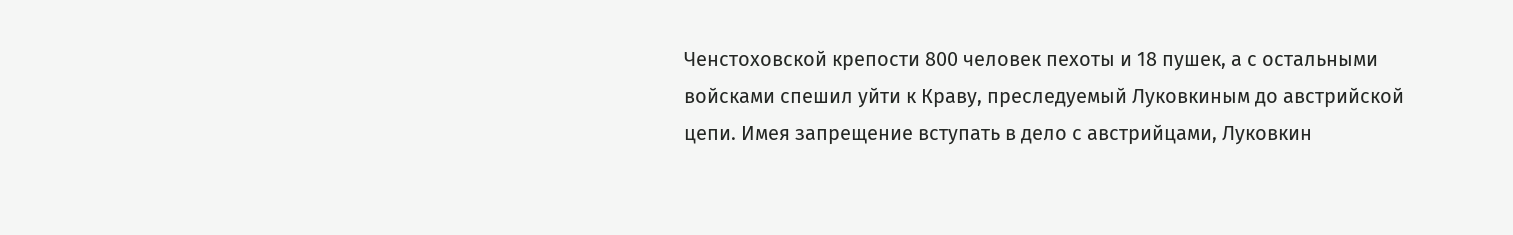Ченстоховской крепости 800 человек пехоты и 18 пушек, а с остальными войсками спешил уйти к Краву, преследуемый Луковкиным до австрийской цепи. Имея запрещение вступать в дело с австрийцами, Луковкин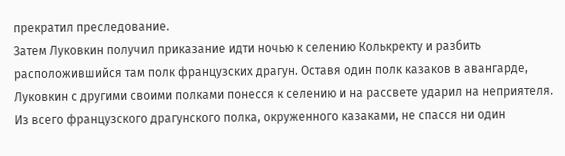прекратил преследование.
Затем Луковкин получил приказание идти ночью к селению Колькректу и разбить расположившийся там полк французских драгун. Оставя один полк казаков в авангарде, Луковкин с другими своими полками понесся к селению и на рассвете ударил на неприятеля. Из всего французского драгунского полка, окруженного казаками, не спасся ни один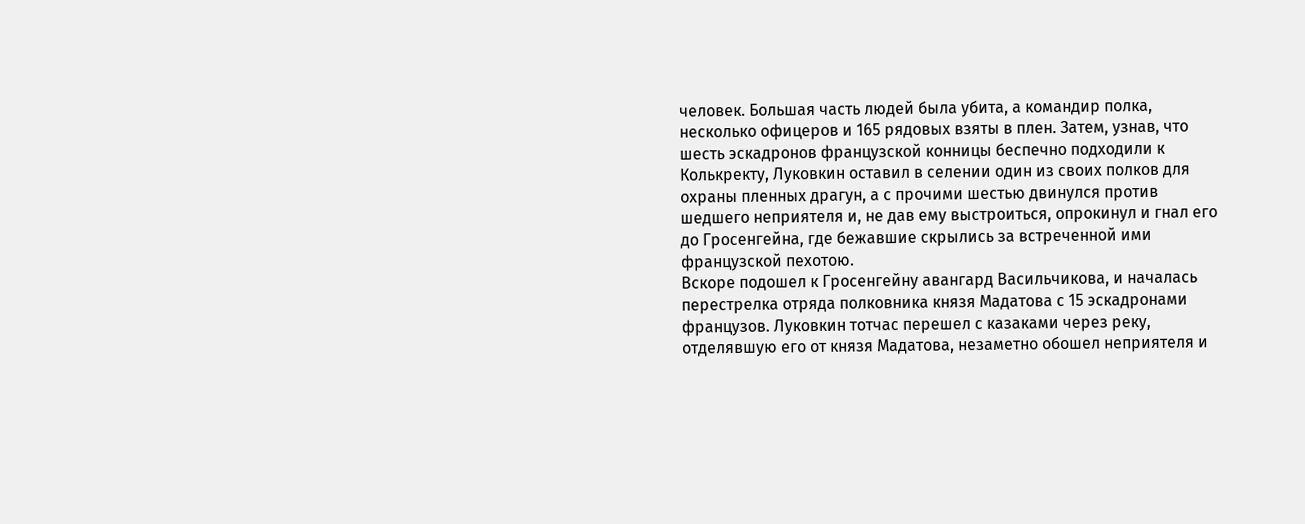человек. Большая часть людей была убита, а командир полка, несколько офицеров и 165 рядовых взяты в плен. Затем, узнав, что шесть эскадронов французской конницы беспечно подходили к Колькректу, Луковкин оставил в селении один из своих полков для охраны пленных драгун, а с прочими шестью двинулся против шедшего неприятеля и, не дав ему выстроиться, опрокинул и гнал его до Гросенгейна, где бежавшие скрылись за встреченной ими французской пехотою.
Вскоре подошел к Гросенгейну авангард Васильчикова, и началась перестрелка отряда полковника князя Мадатова с 15 эскадронами французов. Луковкин тотчас перешел с казаками через реку, отделявшую его от князя Мадатова, незаметно обошел неприятеля и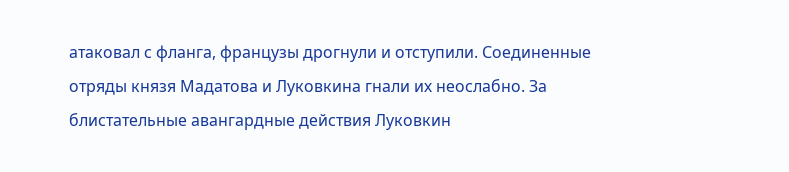атаковал с фланга, французы дрогнули и отступили. Соединенные отряды князя Мадатова и Луковкина гнали их неослабно. За блистательные авангардные действия Луковкин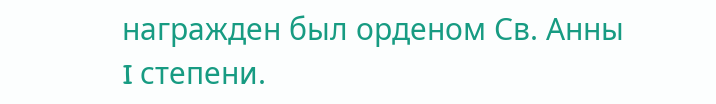награжден был орденом Св. Анны I степени.